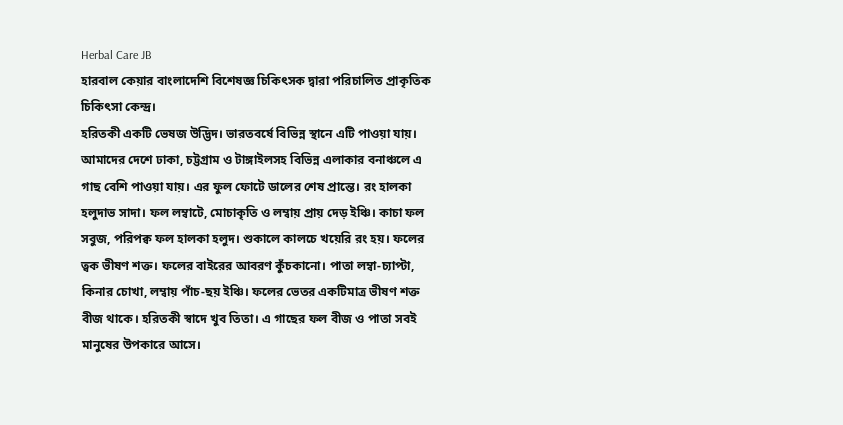Herbal Care JB
হারবাল কেয়ার বাংলাদেশি বিশেষজ্ঞ চিকিৎসক দ্বারা পরিচালিত প্রাকৃতিক চিকিৎসা কেন্দ্র।
হরিতকী একটি ভেষজ উদ্ভিদ। ভারতবর্ষে বিভিন্ন স্থানে এটি পাওয়া যায়। আমাদের দেশে ঢাকা, চট্টগ্রাম ও টাঙ্গাইলসহ বিভিন্ন এলাকার বনাঞ্চলে এ গাছ বেশি পাওয়া যায়। এর ফুল ফোটে ডালের শেষ প্রান্তে। রং হালকা হলুদাভ সাদা। ফল লম্বাটে, মোচাকৃতি ও লম্বায় প্রায় দেড় ইঞ্চি। কাচা ফল সবুজ, পরিপক্ব ফল হালকা হলুদ। শুকালে কালচে খয়েরি রং হয়। ফলের ত্বক ভীষণ শক্ত। ফলের বাইরের আবরণ কুঁচকানো। পাতা লম্বা-চ্যাপ্টা, কিনার চোখা, লম্বায় পাঁচ-ছয় ইঞ্চি। ফলের ভেতর একটিমাত্র ভীষণ শক্ত বীজ থাকে। হরিতকী স্বাদে খুব তিতা। এ গাছের ফল বীজ ও পাতা সবই মানুষের উপকারে আসে।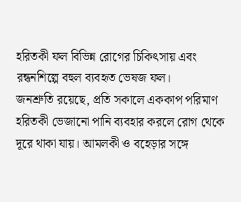হরিতকী ফল বিভিন্ন রোগের চিকিৎসায় এবং রন্ধনশিল্পে বহুল ব্যবহৃত ভেষজ ফল।
জনশ্রুতি রয়েছে, প্রতি সকালে এককাপ পরিমাণ হরিতকী ভেজানো পানি ব্যবহার করলে রোগ থেকে দূরে থাকা যায়। আমলকী ও বহেড়ার সঙ্গে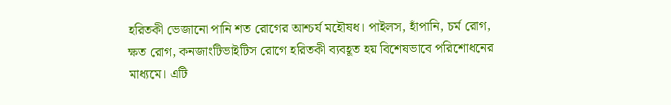হরিতকী ভেজানো পানি শত রোগের আশ্চর্য মহৌষধ। পাইলস, হাঁপানি, চর্ম রোগ, ক্ষত রোগ, কনজাংটিভাইটিস রোগে হরিতকী ব্যবহূত হয় বিশেষভাবে পরিশোধনের মাধ্যমে। এটি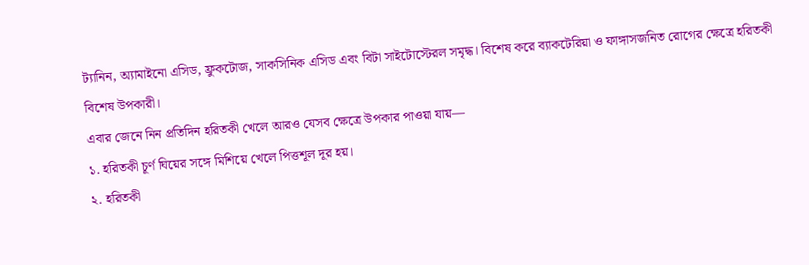ট্যানিন, অ্যামাইনো এসিড, ফ্রুকটোজ, সাকসিনিক এসিড এবং বিটা সাইটোস্টেরল সমৃদ্ধ। বিশেষ করে ব্যাকটেরিয়া ও ফাঙ্গাসজনিত রোগের ক্ষেত্রে হরিতকী বিশেষ উপকারী।
এবার জেনে নিন প্রতিদিন হরিতকী খেলে আরও যেসব ক্ষেত্রে উপকার পাওয়া যায়—
১. হরিতকী চূর্ণ ঘিয়ের সঙ্গে মিশিয়ে খেলে পিত্তশূল দূর হয়।
২. হরিতকী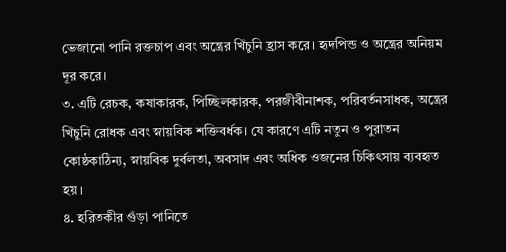ভেজানো পানি রক্তচাপ এবং অন্ত্রের খিঁচুনি হ্রাস করে। হৃদপিন্ড ও অন্ত্রের অনিয়ম দূর করে।
৩. এটি রেচক, কষাকারক, পিচ্ছিলকারক, পরজীবীনাশক, পরিবর্তনসাধক, অন্ত্রের খিঁচুনি রোধক এবং স্নায়বিক শক্তিবর্ধক। যে কারণে এটি নতুন ও পুরাতন কোষ্ঠকাঠিন্য, স্নায়বিক দুর্বলতা, অবসাদ এবং অধিক ওজনের চিকিৎসায় ব্যবহৃত হয়।
৪. হরিতকীর গুঁড়া পানিতে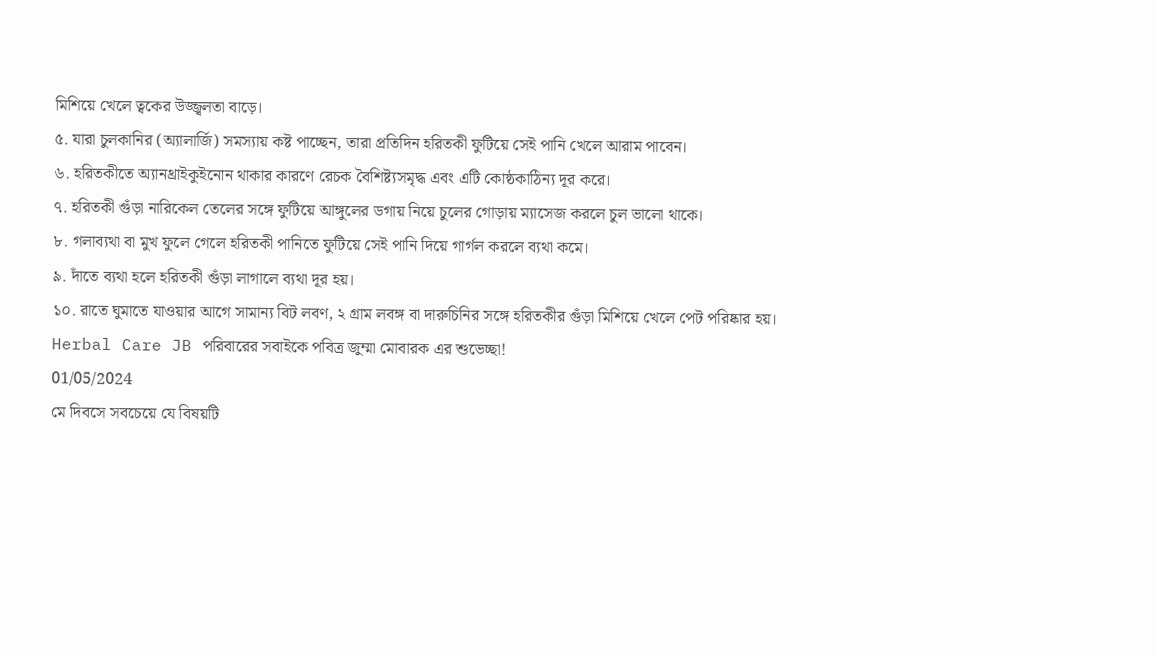মিশিয়ে খেলে ত্বকের উজ্জ্বলতা বাড়ে।
৫. যারা চুলকানির (অ্যালার্জি) সমস্যায় কষ্ট পাচ্ছেন, তারা প্রতিদিন হরিতকী ফুটিয়ে সেই পানি খেলে আরাম পাবেন।
৬. হরিতকীতে অ্যানথ্রাইকুইনোন থাকার কারণে রেচক বৈশিষ্ট্যসমৃদ্ধ এবং এটি কোষ্ঠকাঠিন্য দূর করে।
৭. হরিতকী গুঁড়া নারিকেল তেলের সঙ্গে ফুটিয়ে আঙ্গুলের ডগায় নিয়ে চুলের গোড়ায় ম্যাসেজ করলে চুল ভালো থাকে।
৮. গলাব্যথা বা মুখ ফুলে গেলে হরিতকী পানিতে ফুটিয়ে সেই পানি দিয়ে গার্গল করলে ব্যথা কমে।
৯. দাঁতে ব্যথা হলে হরিতকী গুঁড়া লাগালে ব্যথা দূর হয়।
১০. রাতে ঘুমাতে যাওয়ার আগে সামান্য বিট লবণ, ২ গ্রাম লবঙ্গ বা দারুচিনির সঙ্গে হরিতকীর গুঁড়া মিশিয়ে খেলে পেট পরিষ্কার হয়।
Herbal Care JB পরিবারের সবাইকে পবিত্র জুম্মা মোবারক এর শুভেচ্ছা!
01/05/2024
মে দিবসে সবচেয়ে যে বিষয়টি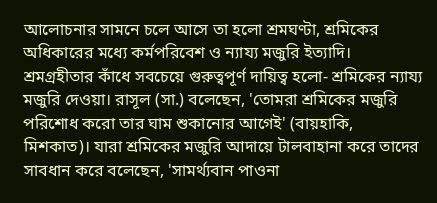আলোচনার সামনে চলে আসে তা হলো শ্রমঘণ্টা, শ্রমিকের অধিকারের মধ্যে কর্মপরিবেশ ও ন্যায্য মজুরি ইত্যাদি। শ্রমগ্রহীতার কাঁধে সবচেয়ে গুরুত্বপূর্ণ দায়িত্ব হলো- শ্রমিকের ন্যায্য মজুরি দেওয়া। রাসূল (সা.) বলেছেন, 'তোমরা শ্রমিকের মজুরি পরিশোধ করো তার ঘাম শুকানোর আগেই' (বায়হাকি, মিশকাত)। যারা শ্রমিকের মজুরি আদায়ে টালবাহানা করে তাদের সাবধান করে বলেছেন, 'সামর্থ্যবান পাওনা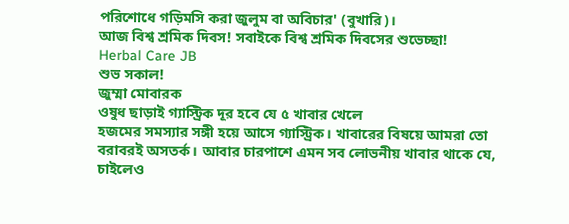পরিশোধে গড়িমসি করা জুলুম বা অবিচার' (বুখারি)।
আজ বিশ্ব শ্রমিক দিবস! সবাইকে বিশ্ব শ্রমিক দিবসের শুভেচ্ছা!
Herbal Care JB
শুভ সকাল!
জুম্মা মোবারক
ওষুধ ছাড়াই গ্যাস্ট্রিক দূর হবে যে ৫ খাবার খেলে
হজমের সমস্যার সঙ্গী হয়ে আসে গ্যাস্ট্রিক। খাবারের বিষয়ে আমরা তো বরাবরই অসতর্ক। আবার চারপাশে এমন সব লোভনীয় খাবার থাকে যে, চাইলেও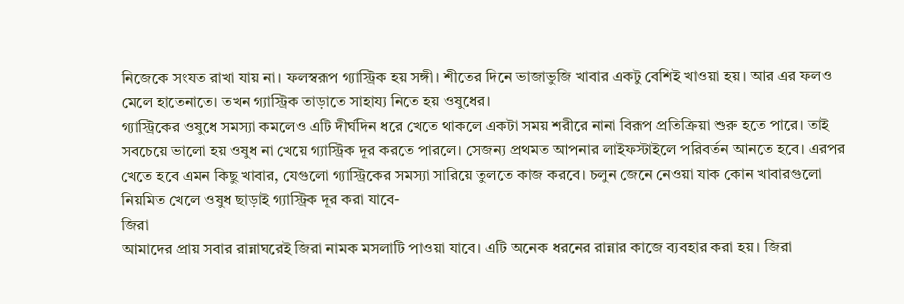নিজেকে সংযত রাখা যায় না। ফলস্বরূপ গ্যাস্ট্রিক হয় সঙ্গী। শীতের দিনে ভাজাভুজি খাবার একটু বেশিই খাওয়া হয়। আর এর ফলও মেলে হাতেনাতে। তখন গ্যাস্ট্রিক তাড়াতে সাহায্য নিতে হয় ওষুধের।
গ্যাস্ট্রিকের ওষুধে সমস্যা কমলেও এটি দীর্ঘদিন ধরে খেতে থাকলে একটা সময় শরীরে নানা বিরূপ প্রতিক্রিয়া শুরু হতে পারে। তাই সবচেয়ে ভালো হয় ওষুধ না খেয়ে গ্যাস্ট্রিক দূর করতে পারলে। সেজন্য প্রথমত আপনার লাইফস্টাইলে পরিবর্তন আনতে হবে। এরপর খেতে হবে এমন কিছু খাবার, যেগুলো গ্যাস্ট্রিকের সমস্যা সারিয়ে তুলতে কাজ করবে। চলুন জেনে নেওয়া যাক কোন খাবারগুলো নিয়মিত খেলে ওষুধ ছাড়াই গ্যাস্ট্রিক দূর করা যাবে-
জিরা
আমাদের প্রায় সবার রান্নাঘরেই জিরা নামক মসলাটি পাওয়া যাবে। এটি অনেক ধরনের রান্নার কাজে ব্যবহার করা হয়। জিরা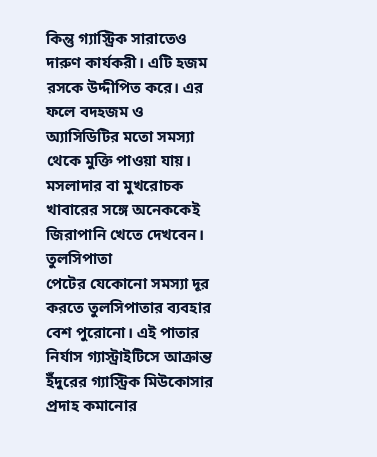কিন্তু গ্যাস্ট্রিক সারাতেও দারুণ কার্যকরী। এটি হজম রসকে উদ্দীপিত করে। এর ফলে বদহজম ও অ্যাসিডিটির মতো সমস্যা থেকে মুক্তি পাওয়া যায়। মসলাদার বা মুখরোচক খাবারের সঙ্গে অনেককেই জিরাপানি খেতে দেখবেন।
তুলসিপাতা
পেটের যেকোনো সমস্যা দূর করতে তুলসিপাতার ব্যবহার বেশ পুরোনো। এই পাতার নির্যাস গ্যাস্ট্রাইটিসে আক্রান্ত ইঁদুরের গ্যাস্ট্রিক মিউকোসার প্রদাহ কমানোর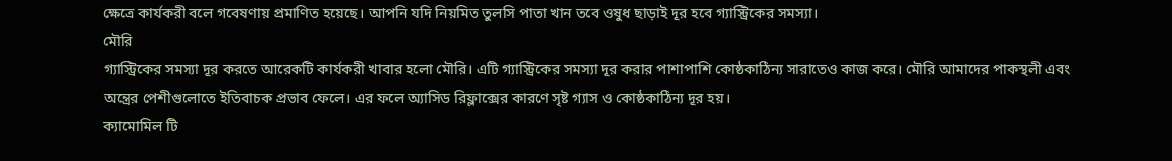ক্ষেত্রে কার্যকরী বলে গবেষণায় প্রমাণিত হয়েছে। আপনি যদি নিয়মিত তুলসি পাতা খান তবে ওষুধ ছাড়াই দূর হবে গ্যাস্ট্রিকের সমস্যা।
মৌরি
গ্যাস্ট্রিকের সমস্যা দূর করতে আরেকটি কার্যকরী খাবার হলো মৌরি। এটি গ্যাস্ট্রিকের সমস্যা দূর করার পাশাপাশি কোষ্ঠকাঠিন্য সারাতেও কাজ করে। মৌরি আমাদের পাকস্থলী এবং অন্ত্রের পেশীগুলোতে ইতিবাচক প্রভাব ফেলে। এর ফলে অ্যাসিড রিফ্লাক্সের কারণে সৃষ্ট গ্যাস ও কোষ্ঠকাঠিন্য দূর হয়।
ক্যামোমিল টি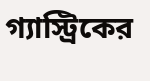গ্যাস্ট্রিকের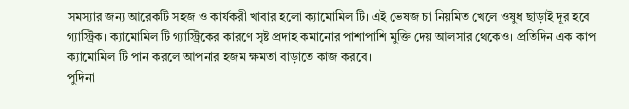সমস্যার জন্য আরেকটি সহজ ও কার্যকরী খাবার হলো ক্যামোমিল টি। এই ভেষজ চা নিয়মিত খেলে ওষুধ ছাড়াই দূর হবে গ্যাস্ট্রিক। ক্যামোমিল টি গ্যাস্ট্রিকের কারণে সৃষ্ট প্রদাহ কমানোর পাশাপাশি মুক্তি দেয় আলসার থেকেও। প্রতিদিন এক কাপ ক্যামোমিল টি পান করলে আপনার হজম ক্ষমতা বাড়াতে কাজ করবে।
পুদিনা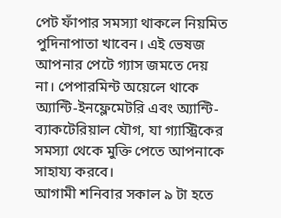পেট ফাঁপার সমস্যা থাকলে নিয়মিত পুদিনাপাতা খাবেন। এই ভেষজ আপনার পেটে গ্যাস জমতে দেয় না। পেপারমিন্ট অয়েলে থাকে অ্যান্টি-ইনফ্লেমেটরি এবং অ্যান্টি-ব্যাকটেরিয়াল যৌগ, যা গ্যাস্ট্রিকের সমস্যা থেকে মুক্তি পেতে আপনাকে সাহায্য করবে।
আগামী শনিবার সকাল ৯ টা হতে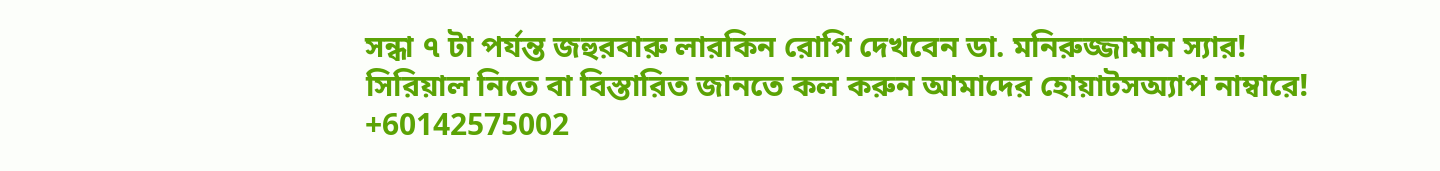সন্ধা ৭ টা পর্যন্ত জহুরবারু লারকিন রোগি দেখবেন ডা. মনিরুজ্জামান স্যার!
সিরিয়াল নিতে বা বিস্তারিত জানতে কল করুন আমাদের হোয়াটসঅ্যাপ নাম্বারে!
+60142575002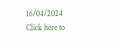16/04/2024
Click here to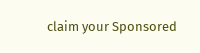claim your Sponsored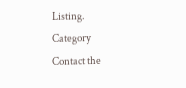Listing.
Category
Contact the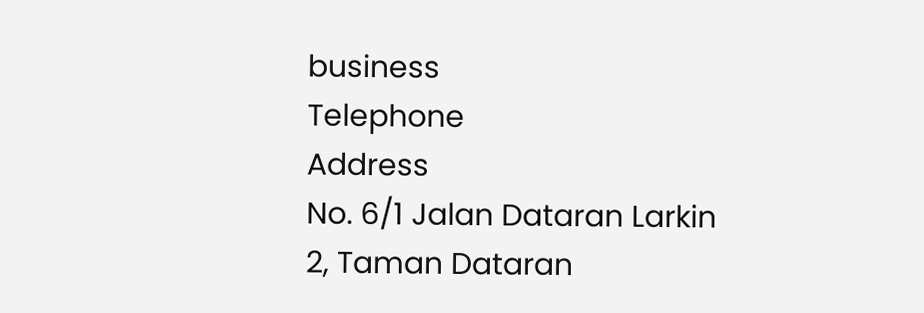business
Telephone
Address
No. 6/1 Jalan Dataran Larkin 2, Taman Dataran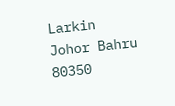Larkin
Johor Bahru
80350